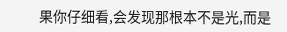果你仔细看,会发现那根本不是光,而是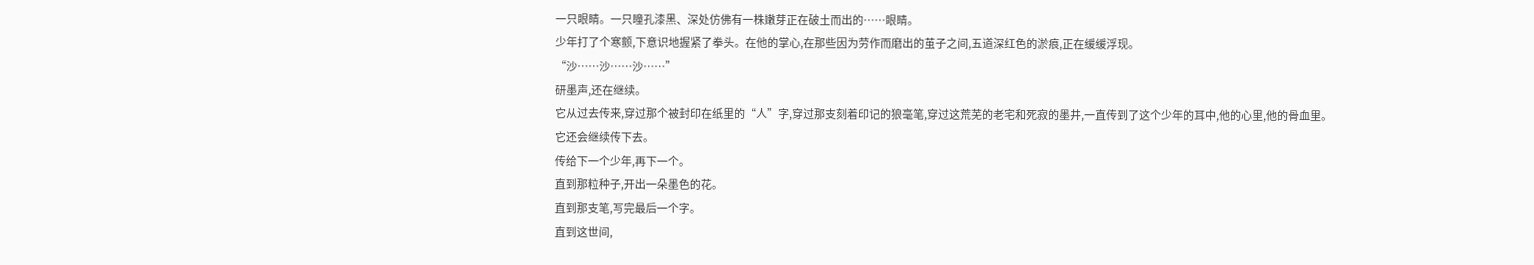一只眼睛。一只瞳孔漆黑、深处仿佛有一株嫩芽正在破土而出的……眼睛。
少年打了个寒颤,下意识地握紧了拳头。在他的掌心,在那些因为劳作而磨出的茧子之间,五道深红色的淤痕,正在缓缓浮现。
“沙……沙……沙……”
研墨声,还在继续。
它从过去传来,穿过那个被封印在纸里的“人”字,穿过那支刻着印记的狼毫笔,穿过这荒芜的老宅和死寂的墨井,一直传到了这个少年的耳中,他的心里,他的骨血里。
它还会继续传下去。
传给下一个少年,再下一个。
直到那粒种子,开出一朵墨色的花。
直到那支笔,写完最后一个字。
直到这世间,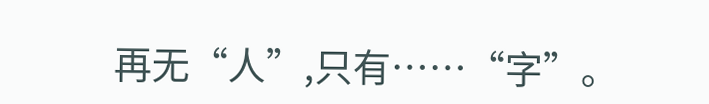再无“人”,只有……“字”。